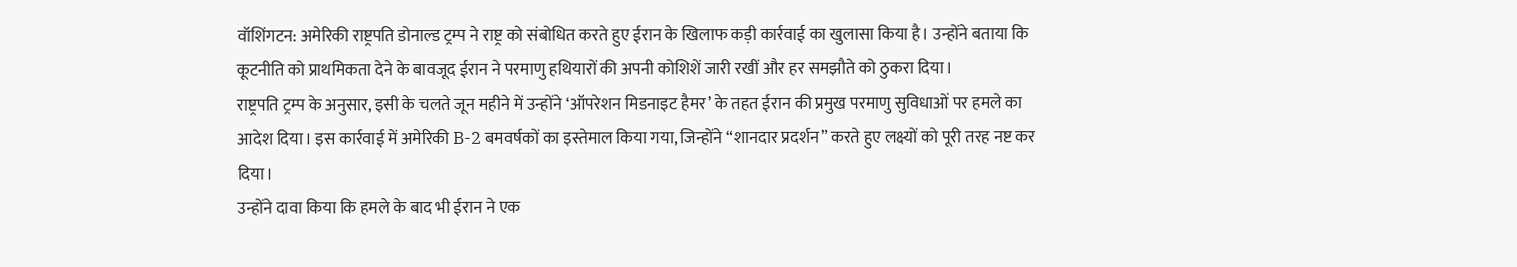वॉशिंगटन: अमेरिकी राष्ट्रपति डोनाल्ड ट्रम्प ने राष्ट्र को संबोधित करते हुए ईरान के खिलाफ कड़ी कार्रवाई का खुलासा किया है। उन्होंने बताया कि कूटनीति को प्राथमिकता देने के बावजूद ईरान ने परमाणु हथियारों की अपनी कोशिशें जारी रखीं और हर समझौते को ठुकरा दिया।
राष्ट्रपति ट्रम्प के अनुसार, इसी के चलते जून महीने में उन्होंने ‘ऑपरेशन मिडनाइट हैमर’ के तहत ईरान की प्रमुख परमाणु सुविधाओं पर हमले का आदेश दिया। इस कार्रवाई में अमेरिकी B-2 बमवर्षकों का इस्तेमाल किया गया, जिन्होंने “शानदार प्रदर्शन” करते हुए लक्ष्यों को पूरी तरह नष्ट कर दिया।
उन्होंने दावा किया कि हमले के बाद भी ईरान ने एक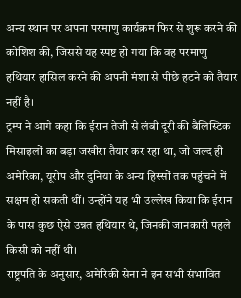अन्य स्थान पर अपना परमाणु कार्यक्रम फिर से शुरू करने की कोशिश की, जिससे यह स्पष्ट हो गया कि वह परमाणु हथियार हासिल करने की अपनी मंशा से पीछे हटने को तैयार नहीं है।
ट्रम्प ने आगे कहा कि ईरान तेजी से लंबी दूरी की बैलिस्टिक मिसाइलों का बड़ा जखीरा तैयार कर रहा था, जो जल्द ही अमेरिका, यूरोप और दुनिया के अन्य हिस्सों तक पहुंचने में सक्षम हो सकती थीं। उन्होंने यह भी उल्लेख किया कि ईरान के पास कुछ ऐसे उन्नत हथियार थे, जिनकी जानकारी पहले किसी को नहीं थी।
राष्ट्रपति के अनुसार, अमेरिकी सेना ने इन सभी संभावित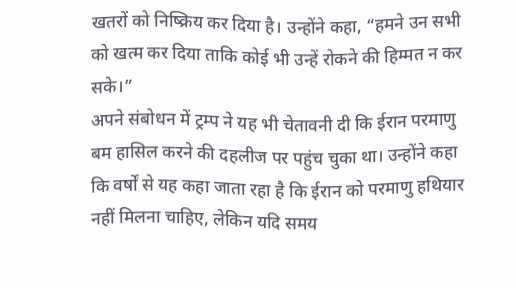खतरों को निष्क्रिय कर दिया है। उन्होंने कहा, “हमने उन सभी को खत्म कर दिया ताकि कोई भी उन्हें रोकने की हिम्मत न कर सके।”
अपने संबोधन में ट्रम्प ने यह भी चेतावनी दी कि ईरान परमाणु बम हासिल करने की दहलीज पर पहुंच चुका था। उन्होंने कहा कि वर्षों से यह कहा जाता रहा है कि ईरान को परमाणु हथियार नहीं मिलना चाहिए, लेकिन यदि समय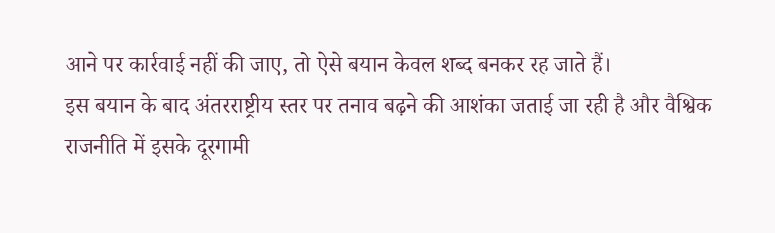आने पर कार्रवाई नहीं की जाए, तो ऐसे बयान केवल शब्द बनकर रह जाते हैं।
इस बयान के बाद अंतरराष्ट्रीय स्तर पर तनाव बढ़ने की आशंका जताई जा रही है और वैश्विक राजनीति में इसके दूरगामी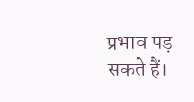प्रभाव पड़ सकते हैं।